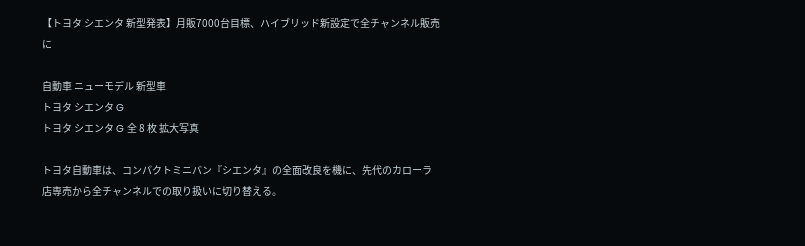【トヨタ シエンタ 新型発表】月販7000台目標、ハイブリッド新設定で全チャンネル販売に

自動車 ニューモデル 新型車
トヨタ シエンタ G
トヨタ シエンタ G 全 8 枚 拡大写真

トヨタ自動車は、コンパクトミニバン『シエンタ』の全面改良を機に、先代のカローラ店専売から全チャンネルでの取り扱いに切り替える。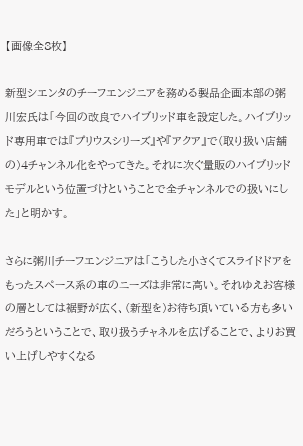【画像全8枚】

新型シエンタのチーフエンジニアを務める製品企画本部の粥川宏氏は「今回の改良でハイブリッド車を設定した。ハイブリッド専用車では『プリウスシリーズ』や『アクア』で(取り扱い店舗の)4チャンネル化をやってきた。それに次ぐ量販のハイブリッドモデルという位置づけということで全チャンネルでの扱いにした」と明かす。

さらに粥川チーフエンジニアは「こうした小さくてスライドドアをもったスペース系の車のニーズは非常に高い。それゆえお客様の層としては裾野が広く、(新型を)お待ち頂いている方も多いだろうということで、取り扱うチャネルを広げることで、よりお買い上げしやすくなる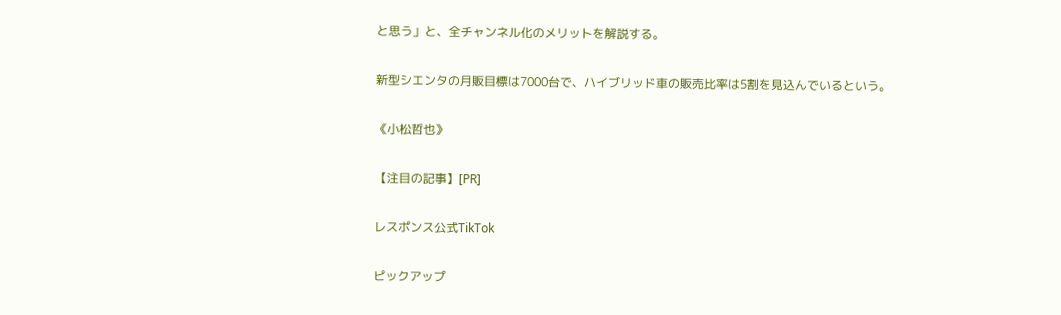と思う」と、全チャンネル化のメリットを解説する。

新型シエンタの月販目標は7000台で、ハイブリッド車の販売比率は5割を見込んでいるという。

《小松哲也》

【注目の記事】[PR]

レスポンス公式TikTok

ピックアップ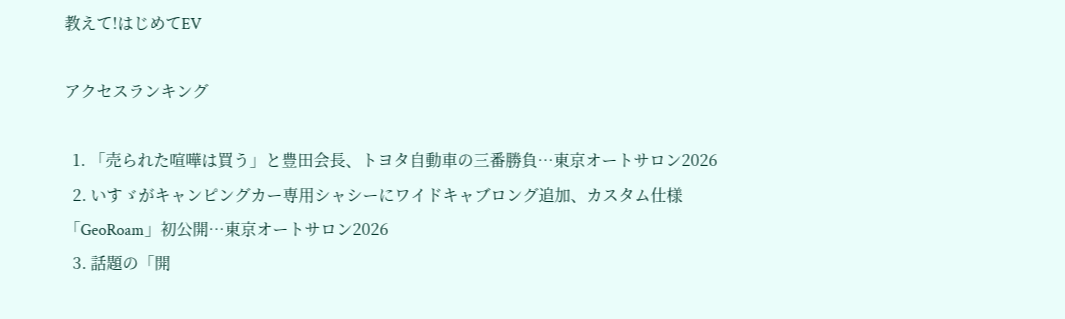教えて!はじめてEV

アクセスランキング

  1. 「売られた喧嘩は買う」と豊田会長、トヨタ自動車の三番勝負…東京オートサロン2026
  2. いすゞがキャンピングカー専用シャシーにワイドキャブロング追加、カスタム仕様「GeoRoam」初公開…東京オートサロン2026
  3. 話題の「開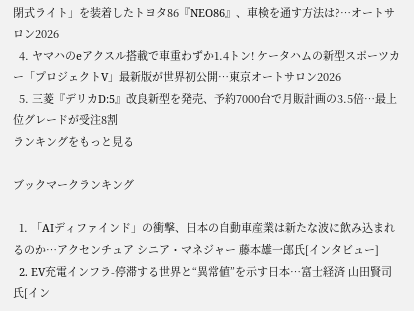閉式ライト」を装着したトヨタ86『NEO86』、車検を通す方法は?…オートサロン2026
  4. ヤマハのeアクスル搭載で車重わずか1.4トン! ケータハムの新型スポーツカー「プロジェクトV」最新版が世界初公開…東京オートサロン2026
  5. 三菱『デリカD:5』改良新型を発売、予約7000台で月販計画の3.5倍…最上位グレードが受注8割
ランキングをもっと見る

ブックマークランキング

  1. 「AIディファインド」の衝撃、日本の自動車産業は新たな波に飲み込まれるのか…アクセンチュア シニア・マネジャー 藤本雄一郎氏[インタビュー]
  2. EV充電インフラ-停滞する世界と“異常値”を示す日本…富士経済 山田賢司氏[イン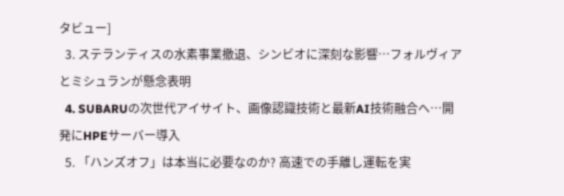タビュー]
  3. ステランティスの水素事業撤退、シンビオに深刻な影響…フォルヴィアとミシュランが懸念表明
  4. SUBARUの次世代アイサイト、画像認識技術と最新AI技術融合へ…開発にHPEサーバー導入
  5. 「ハンズオフ」は本当に必要なのか? 高速での手離し運転を実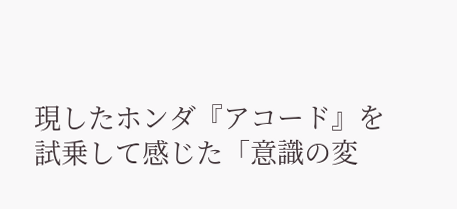現したホンダ『アコード』を試乗して感じた「意識の変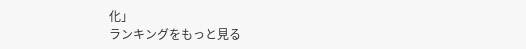化」
ランキングをもっと見る